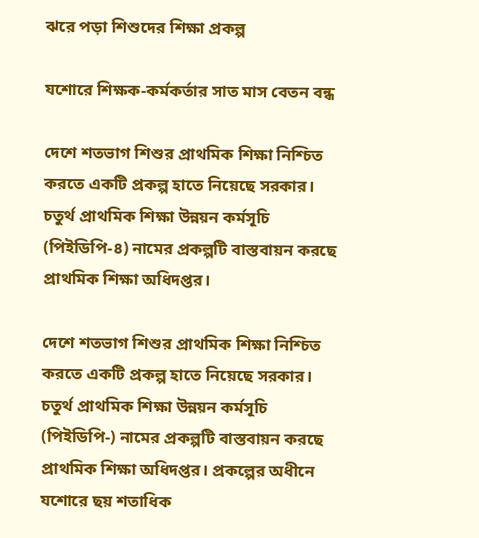ঝরে পড়া শিশুদের শিক্ষা প্রকল্প

যশোরে শিক্ষক-কর্মকর্তার সাত মাস বেতন বন্ধ

দেশে শতভাগ শিশুর প্রাথমিক শিক্ষা নিশ্চিত করতে একটি প্রকল্প হাতে নিয়েছে সরকার। চতুর্থ প্রাথমিক শিক্ষা উন্নয়ন কর্মসূচি (পিইডিপি-৪) নামের প্রকল্পটি বাস্তবায়ন করছে প্রাথমিক শিক্ষা অধিদপ্তর।

দেশে শতভাগ শিশুর প্রাথমিক শিক্ষা নিশ্চিত করতে একটি প্রকল্প হাতে নিয়েছে সরকার। চতুর্থ প্রাথমিক শিক্ষা উন্নয়ন কর্মসূচি (পিইডিপি-) নামের প্রকল্পটি বাস্তবায়ন করছে প্রাথমিক শিক্ষা অধিদপ্তর। প্রকল্পের অধীনে যশোরে ছয় শতাধিক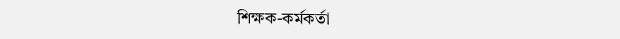শিক্ষক-কর্মকর্তা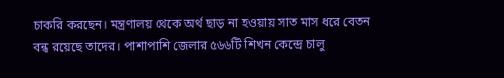চাকরি করছেন। মন্ত্রণালয় থেকে অর্থ ছাড় না হওয়ায় সাত মাস ধরে বেতন বন্ধ রয়েছে তাদের। পাশাপাশি জেলার ৫৬৬টি শিখন কেন্দ্রে চালু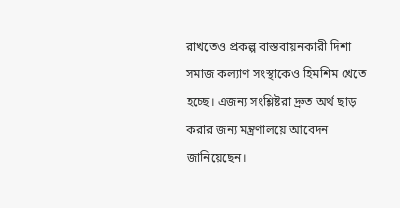রাখতেও প্রকল্প বাস্তবায়নকারী দিশা সমাজ কল্যাণ সংস্থাকেও হিমশিম খেতে হচ্ছে। এজন্য সংশ্লিষ্টরা দ্রুত অর্থ ছাড় করার জন্য মন্ত্রণালয়ে আবেদন জানিয়েছেন।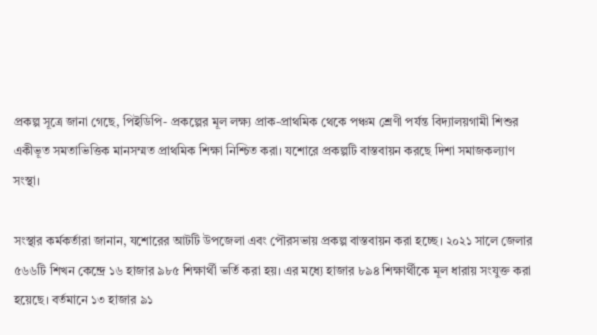প্রকল্প সূত্রে জানা গেছে, পিইডিপি- প্রকল্পের মূল লক্ষ্য প্রাক-প্রাথমিক থেকে পঞ্চম শ্রেণী পর্যন্ত বিদ্যালয়গামী শিশুর একীভূত সমতাভিত্তিক মানসম্মত প্রাথমিক শিক্ষা নিশ্চিত করা। যশোরে প্রকল্পটি বাস্তবায়ন করছে দিশা সমাজকল্যাণ সংস্থা।

সংস্থার কর্মকর্তারা জানান, যশোরের আটটি উপজেলা এবং পৌরসভায় প্রকল্প বাস্তবায়ন করা হচ্ছে। ২০২১ সালে জেলার ৫৬৬টি শিখন কেন্দ্রে ১৬ হাজার ৯৮৫ শিক্ষার্থী ভর্তি করা হয়। এর মধ্যে হাজার ৮৯৪ শিক্ষার্থীকে মূল ধারায় সংযুক্ত করা হয়েছে। বর্তমানে ১৩ হাজার ৯১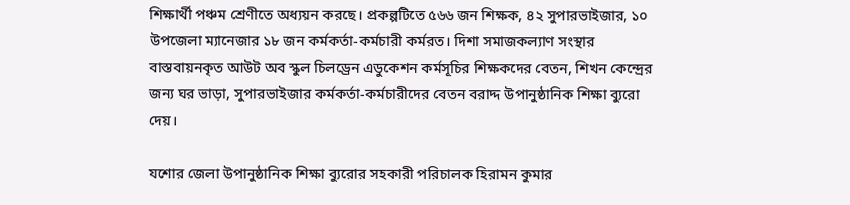শিক্ষার্থী পঞ্চম শ্রেণীতে অধ্যয়ন করছে। প্রকল্পটিতে ৫৬৬ জন শিক্ষক, ৪২ সুপারভাইজার, ১০ উপজেলা ম্যানেজার ১৮ জন কর্মকর্তা-কর্মচারী কর্মরত। দিশা সমাজকল্যাণ সংস্থার বাস্তবায়নকৃত আউট অব স্কুল চিলড্রেন এডুকেশন কর্মসূচির শিক্ষকদের বেতন, শিখন কেন্দ্রের জন্য ঘর ভাড়া, সুপারভাইজার কর্মকর্তা-কর্মচারীদের বেতন বরাদ্দ উপানুষ্ঠানিক শিক্ষা ব্যুরো দেয়।

যশোর জেলা উপানুষ্ঠানিক শিক্ষা ব্যুরোর সহকারী পরিচালক হিরামন কুমার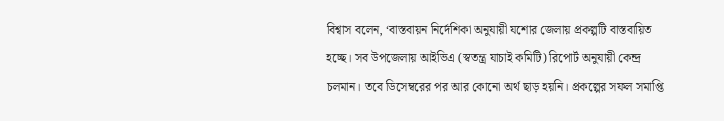বিশ্বাস বলেন, ‘বাস্তবায়ন নির্দেশিকা অনুযায়ী যশোর জেলায় প্রকল্পটি বাস্তবায়িত হচ্ছে। সব উপজেলায় আইভিএ (স্বতন্ত্র যাচাই কমিটি) রিপোর্ট অনুযায়ী কেন্দ্র চলমান। তবে ডিসেম্বরের পর আর কোনো অর্থ ছাড় হয়নি। প্রকল্পের সফল সমাপ্তি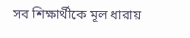সব শিক্ষার্থীকে মূল ধারায়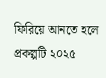ফিরিয়ে আনতে হলে প্রকল্পটি ২০২৫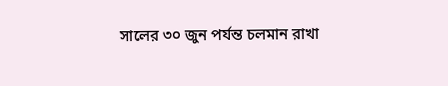সালের ৩০ জুন পর্যন্ত চলমান রাখা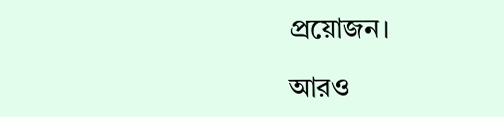প্রয়োজন।

আরও